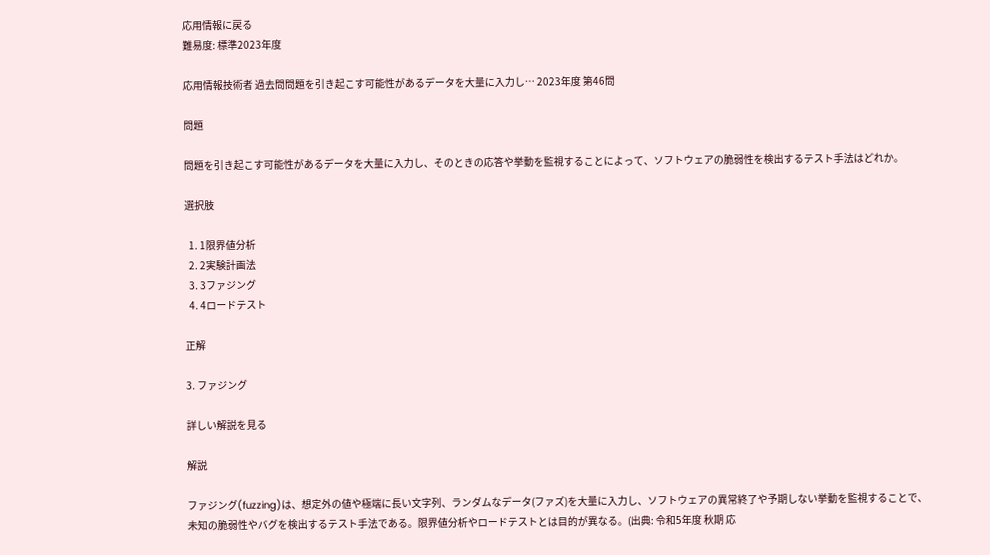応用情報に戻る
難易度: 標準2023年度

応用情報技術者 過去問問題を引き起こす可能性があるデータを大量に入力し… 2023年度 第46問

問題

問題を引き起こす可能性があるデータを大量に入力し、そのときの応答や挙動を監視することによって、ソフトウェアの脆弱性を検出するテスト手法はどれか。

選択肢

  1. 1限界値分析
  2. 2実験計画法
  3. 3ファジング
  4. 4ロードテスト

正解

3. ファジング

詳しい解説を見る

解説

ファジング(fuzzing)は、想定外の値や極端に長い文字列、ランダムなデータ(ファズ)を大量に入力し、ソフトウェアの異常終了や予期しない挙動を監視することで、未知の脆弱性やバグを検出するテスト手法である。限界値分析やロードテストとは目的が異なる。(出典: 令和5年度 秋期 応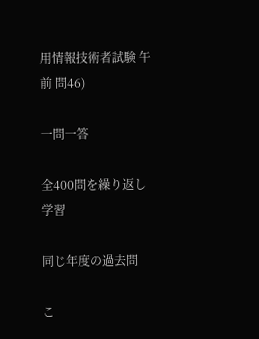用情報技術者試験 午前 問46)

一問一答

全400問を繰り返し学習

同じ年度の過去問

こ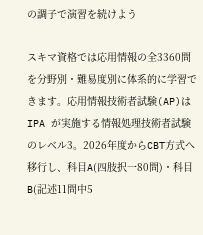の調子で演習を続けよう

スキマ資格では応用情報の全3360問を分野別・難易度別に体系的に学習できます。応用情報技術者試験(AP)は IPA が実施する情報処理技術者試験のレベル3。2026年度からCBT方式へ移行し、科目A(四肢択一80問)・科目B(記述11問中5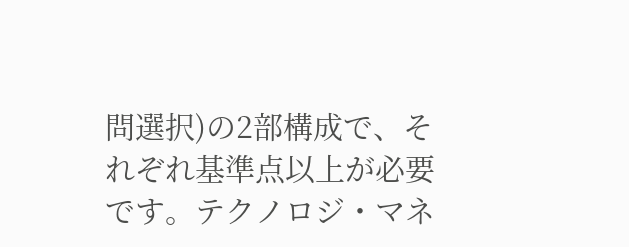問選択)の2部構成で、それぞれ基準点以上が必要です。テクノロジ・マネ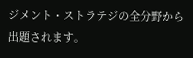ジメント・ストラテジの全分野から出題されます。